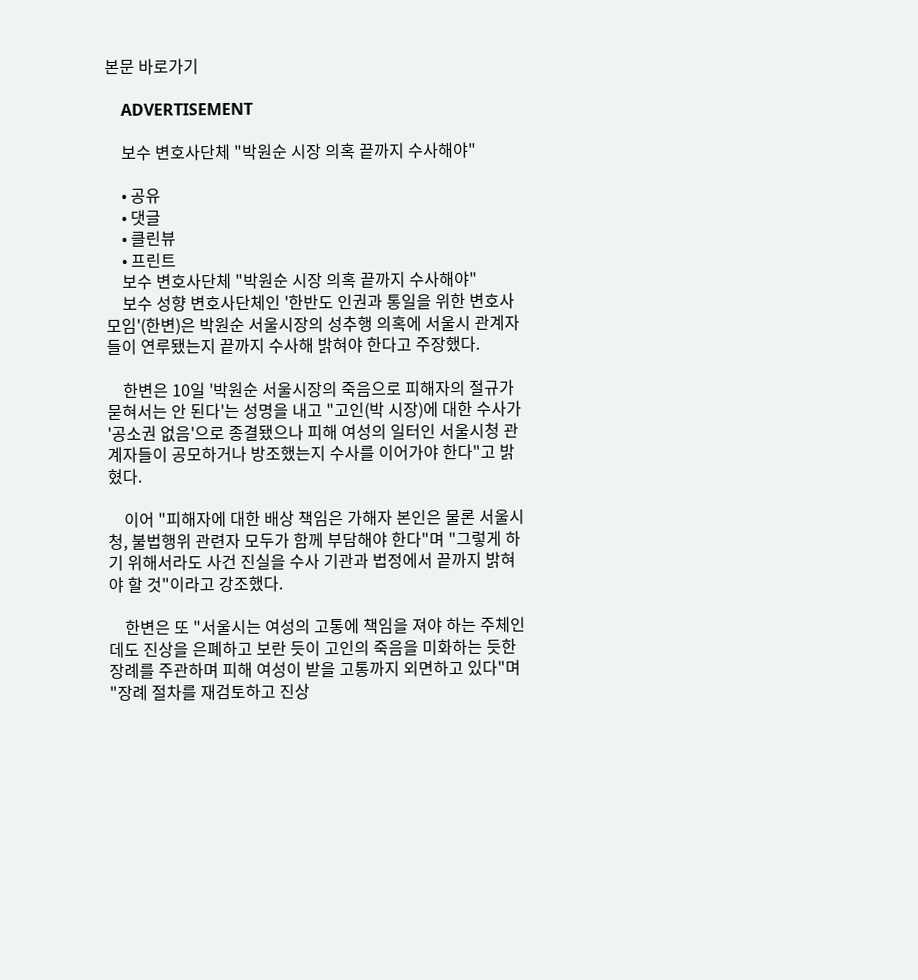본문 바로가기

    ADVERTISEMENT

    보수 변호사단체 "박원순 시장 의혹 끝까지 수사해야"

    • 공유
    • 댓글
    • 클린뷰
    • 프린트
    보수 변호사단체 "박원순 시장 의혹 끝까지 수사해야"
    보수 성향 변호사단체인 '한반도 인권과 통일을 위한 변호사모임'(한변)은 박원순 서울시장의 성추행 의혹에 서울시 관계자들이 연루됐는지 끝까지 수사해 밝혀야 한다고 주장했다.

    한변은 10일 '박원순 서울시장의 죽음으로 피해자의 절규가 묻혀서는 안 된다'는 성명을 내고 "고인(박 시장)에 대한 수사가 '공소권 없음'으로 종결됐으나 피해 여성의 일터인 서울시청 관계자들이 공모하거나 방조했는지 수사를 이어가야 한다"고 밝혔다.

    이어 "피해자에 대한 배상 책임은 가해자 본인은 물론 서울시청, 불법행위 관련자 모두가 함께 부담해야 한다"며 "그렇게 하기 위해서라도 사건 진실을 수사 기관과 법정에서 끝까지 밝혀야 할 것"이라고 강조했다.

    한변은 또 "서울시는 여성의 고통에 책임을 져야 하는 주체인데도 진상을 은폐하고 보란 듯이 고인의 죽음을 미화하는 듯한 장례를 주관하며 피해 여성이 받을 고통까지 외면하고 있다"며 "장례 절차를 재검토하고 진상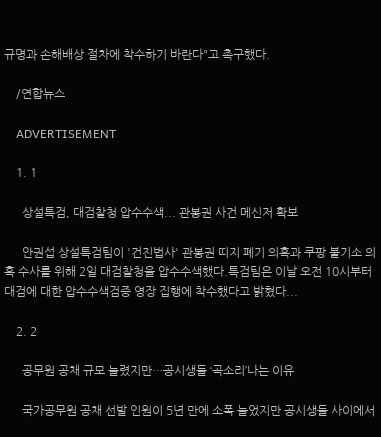규명과 손해배상 절차에 착수하기 바란다"고 촉구했다.

    /연합뉴스

    ADVERTISEMENT

    1. 1

      상설특검, 대검찰청 압수수색... 관봉권 사건 메신저 확보

      안권섭 상설특검팀이 '건진법사' 관봉권 띠지 폐기 의혹과 쿠팡 불기소 의혹 수사를 위해 2일 대검찰청을 압수수색했다.특검팀은 이날 오전 10시부터 대검에 대한 압수수색검증 영장 집행에 착수했다고 밝혔다...

    2. 2

      공무원 공채 규모 늘렸지만…공시생들 ‘곡소리’나는 이유

      국가공무원 공채 선발 인원이 5년 만에 소폭 늘었지만 공시생들 사이에서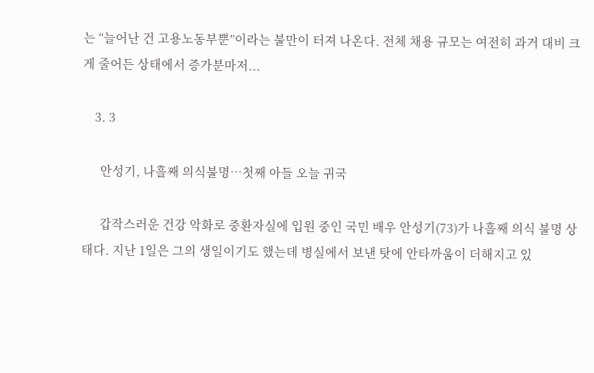는 “늘어난 건 고용노동부뿐”이라는 불만이 터져 나온다. 전체 채용 규모는 여전히 과거 대비 크게 줄어든 상태에서 증가분마저...

    3. 3

      안성기, 나흘째 의식불명…첫째 아들 오늘 귀국

      갑작스러운 건강 악화로 중환자실에 입원 중인 국민 배우 안성기(73)가 나흘째 의식 불명 상태다. 지난 1일은 그의 생일이기도 했는데 병실에서 보낸 탓에 안타까움이 더해지고 있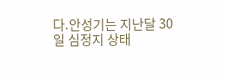다.안성기는 지난달 30일 심정지 상태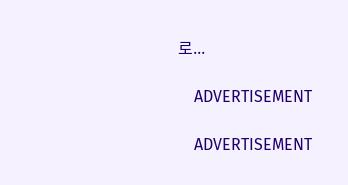로...

    ADVERTISEMENT

    ADVERTISEMENT